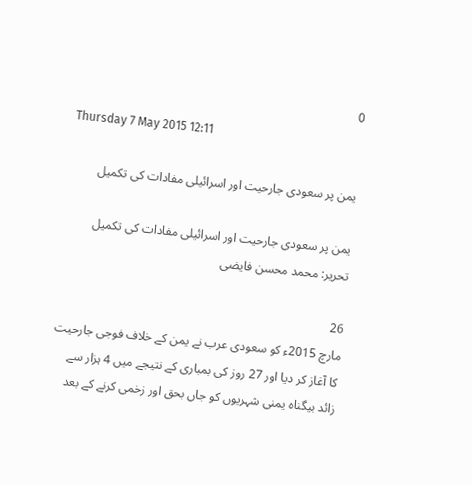0
Thursday 7 May 2015 12:11

یمن پر سعودی جارحیت اور اسرائیلی مفادات کی تکمیل

یمن پر سعودی جارحیت اور اسرائیلی مفادات کی تکمیل
تحریر: محمد محسن فایضی

26
مارچ 2015ء کو سعودی عرب نے یمن کے خلاف فوجی جارحیت کا آغاز کر دیا اور 27 روز کی بمباری کے نتیجے میں 4 ہزار سے زائد بیگناہ یمنی شہریوں کو جاں بحق اور زخمی کرنے کے بعد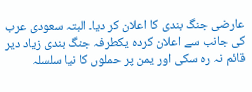عارضی جنگ بندی کا اعلان کر دیا۔ البتہ سعودی عرب کی جانب سے اعلان کردہ یکطرفہ جنگ بندی زیاد دیر قائم نہ رہ سکی اور یمن پر حملوں کا نیا سلسلہ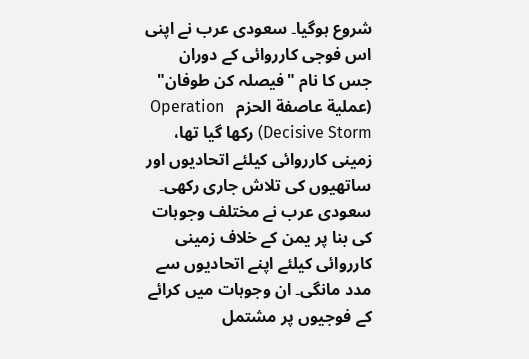شروع ہوگیا۔ سعودی عرب نے اپنی اس فوجی کارروائی کے دوران جس کا نام "فیصلہ کن طوفان" (عملية عاصفة الحزم   Operation Decisive Storm) رکھا گیا تھا، زمینی کارروائی کیلئے اتحادیوں اور ساتھیوں کی تلاش جاری رکھی۔ سعودی عرب نے مختلف وجوہات کی بنا پر یمن کے خلاف زمینی کارروائی کیلئے اپنے اتحادیوں سے مدد مانگی۔ ان وجوہات میں کرائے کے فوجیوں پر مشتمل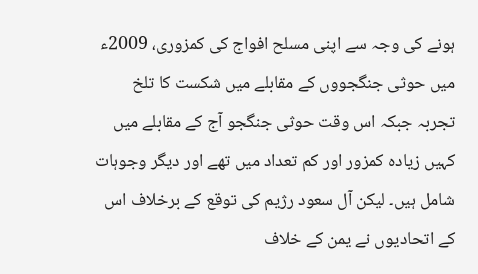ہونے کی وجہ سے اپنی مسلح افواج کی کمزوری، 2009ء میں حوثی جنگجووں کے مقابلے میں شکست کا تلخ تجربہ جبکہ اس وقت حوثی جنگجو آج کے مقابلے میں کہیں زیادہ کمزور اور کم تعداد میں تھے اور دیگر وجوہات شامل ہیں۔ لیکن آل سعود رژیم کی توقع کے برخلاف اس کے اتحادیوں نے یمن کے خلاف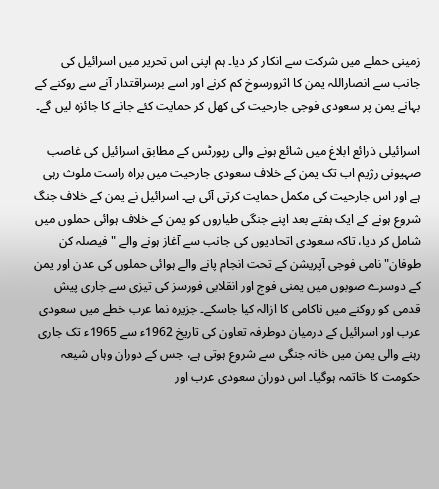زمینی حملے میں شرکت سے انکار کر دیا۔ ہم اپنی اس تحریر میں اسرائیل کی جانب سے انصاراللہ یمن کا اثرورسوخ کم کرنے اور اسے برسراقتدار آنے سے روکنے کے بہانے یمن پر سعودی فوجی جارحیت کی کھل کر حمایت کئے جانے کا جائزہ لیں گے۔

اسرائیلی ذرائع ابلاغ میں شائع ہونے والی رپورٹس کے مطابق اسرائیل کی غاصب صہیونی رژیم اب تک یمن کے خلاف سعودی جارحیت میں براہ راست ملوث رہی ہے اور اس جارحیت کی مکمل حمایت کرتی آئی ہے۔ اسرائیل نے یمن کے خلاف جنگ شروع ہونے کے ایک ہفتے بعد اپنے جنگی طیاروں کو یمن کے خلاف ہوائی حملوں میں شامل کر دیا، تاکہ سعودی اتحادیوں کی جانب سے آغاز ہونے والے "فیصلہ کن طوفان" نامی فوجی آپریشن کے تحت انجام پانے والے ہوائی حملوں کی عدن اور یمن کے دوسرے صوبوں میں یمنی فوج اور انقلابی فورسز کی تیزی سے جاری پیش قدمی کو روکنے میں ناکامی کا ازالہ کیا جاسکے۔ جزیرہ نما عرب خطے میں سعودی عرب اور اسرائیل کے درمیان دوطرفہ تعاون کی تاریخ 1962ء سے 1965ء تک جاری رہنے والی یمن میں خانہ جنگی سے شروع ہوتی ہے، جس کے دوران وہاں شیعہ حکومت کا خاتمہ ہوگیا۔ اس دوران سعودی عرب اور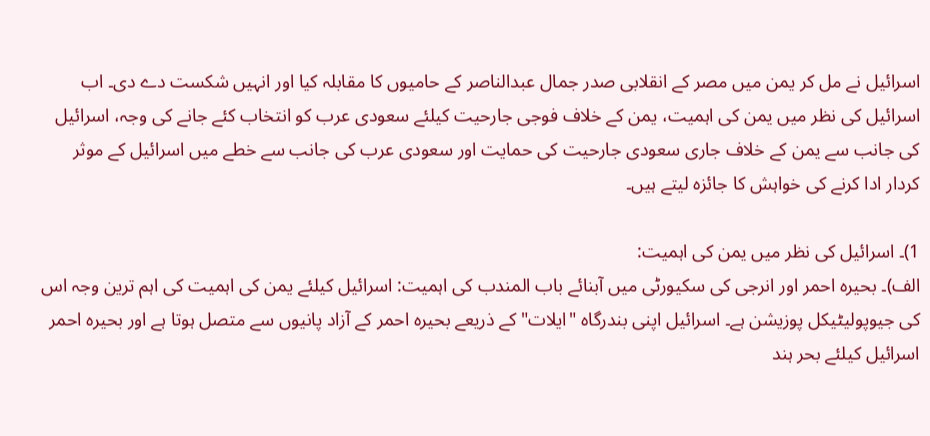اسرائیل نے مل کر یمن میں مصر کے انقلابی صدر جمال عبدالناصر کے حامیوں کا مقابلہ کیا اور انہیں شکست دے دی۔ اب اسرائیل کی نظر میں یمن کی اہمیت، یمن کے خلاف فوجی جارحیت کیلئے سعودی عرب کو انتخاب کئے جانے کی وجہ، اسرائیل کی جانب سے یمن کے خلاف جاری سعودی جارحیت کی حمایت اور سعودی عرب کی جانب سے خطے میں اسرائیل کے موثر کردار ادا کرنے کی خواہش کا جائزہ لیتے ہیں۔

1)۔ اسرائیل کی نظر میں یمن کی اہمیت:
الف)۔ بحیرہ احمر اور انرجی کی سکیورٹی میں آبنائے باب المندب کی اہمیت: اسرائیل کیلئے یمن کی اہمیت کی اہم ترین وجہ اس کی جیوپولیٹیکل پوزیشن ہے۔ اسرائیل اپنی بندرگاہ "ایلات" کے ذریعے بحیرہ احمر کے آزاد پانیوں سے متصل ہوتا ہے اور بحیرہ احمر اسرائیل کیلئے بحر ہند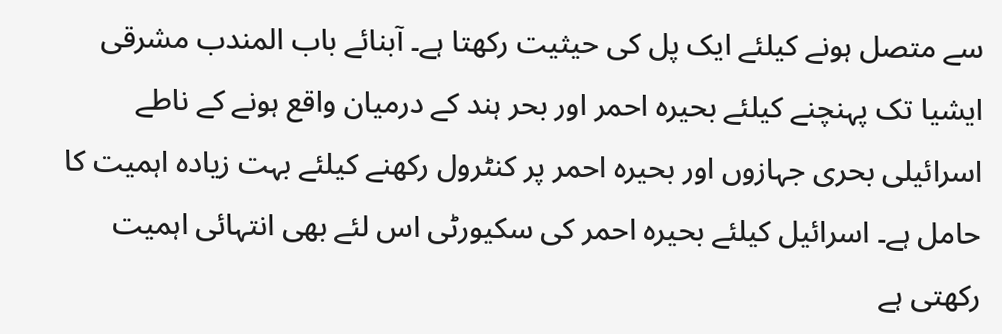سے متصل ہونے کیلئے ایک پل کی حیثیت رکھتا ہے۔ آبنائے باب المندب مشرقی ایشیا تک پہنچنے کیلئے بحیرہ احمر اور بحر ہند کے درمیان واقع ہونے کے ناطے اسرائیلی بحری جہازوں اور بحیرہ احمر پر کنٹرول رکھنے کیلئے بہت زیادہ اہمیت کا حامل ہے۔ اسرائیل کیلئے بحیرہ احمر کی سکیورٹی اس لئے بھی انتہائی اہمیت رکھتی ہے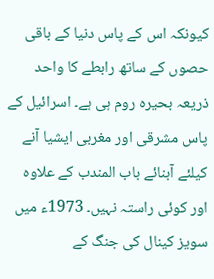کیونکہ اس کے پاس دنیا کے باقی حصوں کے ساتھ رابطے کا واحد ذریعہ بحیرہ روم ہی ہے۔ اسرائیل کے پاس مشرقی اور مغربی ایشیا آنے کیلئے آبنائے باب المندب کے علاوہ اور کوئی راستہ نہیں۔ 1973ء میں سویز کینال کی جنگ کے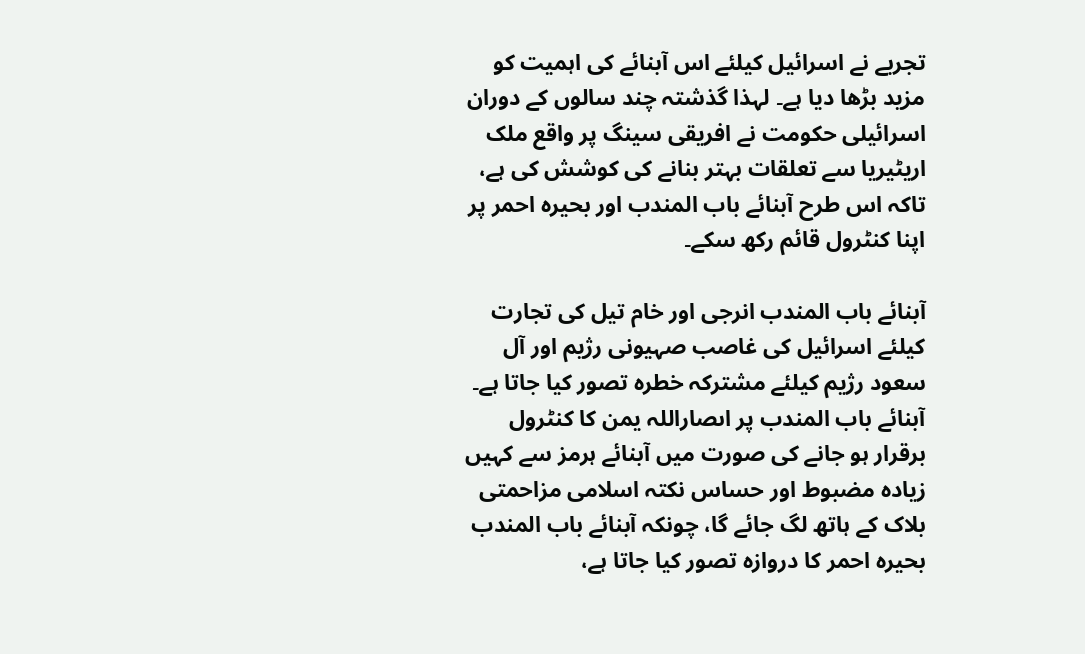تجربے نے اسرائیل کیلئے اس آبنائے کی اہمیت کو مزید بڑھا دیا ہے۔ لہذا گذشتہ چند سالوں کے دوران اسرائیلی حکومت نے افریقی سینگ پر واقع ملک اریٹیریا سے تعلقات بہتر بنانے کی کوشش کی ہے، تاکہ اس طرح آبنائے باب المندب اور بحیرہ احمر پر اپنا کنٹرول قائم رکھ سکے۔

آبنائے باب المندب انرجی اور خام تیل کی تجارت کیلئے اسرائیل کی غاصب صہیونی رژیم اور آل سعود رژیم کیلئے مشترکہ خطرہ تصور کیا جاتا ہے۔ آبنائے باب المندب پر اںصاراللہ یمن کا کنٹرول برقرار ہو جانے کی صورت میں آبنائے ہرمز سے کہیں زیادہ مضبوط اور حساس نکتہ اسلامی مزاحمتی بلاک کے ہاتھ لگ جائے گا، چونکہ آبنائے باب المندب بحیرہ احمر کا دروازہ تصور کیا جاتا ہے،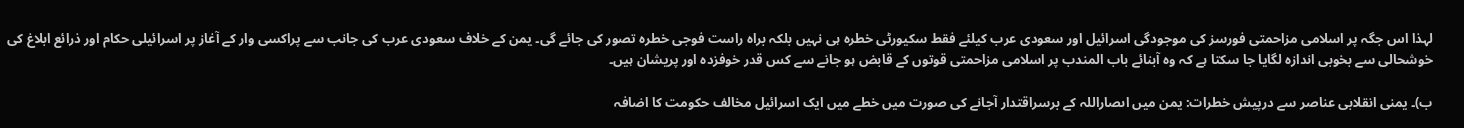لہذا اس جگہ پر اسلامی مزاحمتی فورسز کی موجودگی اسرائیل اور سعودی عرب کیلئے فقط سکیورٹی خطرہ ہی نہیں بلکہ براہ راست فوجی خطرہ تصور کی جائے گی۔ یمن کے خلاف سعودی عرب کی جانب سے پراکسی وار کے آغاز پر اسرائیلی حکام اور ذرائع ابلاغ کی خوشحالی سے بخوبی اندازہ لگایا جا سکتا ہے کہ وہ آبنائے باب المندب پر اسلامی مزاحمتی قوتوں کے قابض ہو جانے سے کس قدر خوفزدہ اور پریشان ہیں۔

ب)۔ یمنی انقلابی عناصر سے درپیش خطرات: یمن میں اںصاراللہ کے برسراقتدار آجانے کی صورت میں خطے میں ایک اسرائیل مخالف حکومت کا اضافہ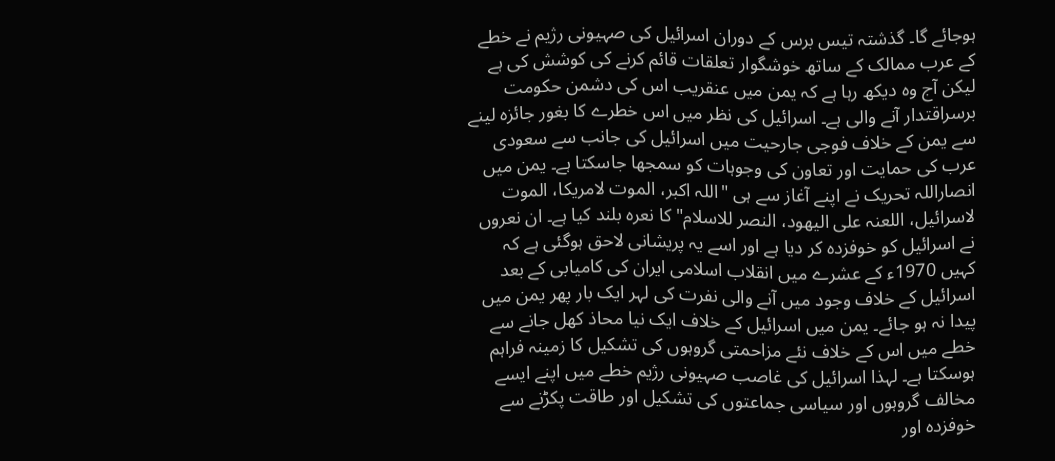ہوجائے گا۔ گذشتہ تیس برس کے دوران اسرائیل کی صہیونی رژیم نے خطے کے عرب ممالک کے ساتھ خوشگوار تعلقات قائم کرنے کی کوشش کی ہے لیکن آج وہ دیکھ رہا ہے کہ یمن میں عنقریب اس کی دشمن حکومت برسراقتدار آنے والی ہے۔ اسرائیل کی نظر میں اس خطرے کا بغور جائزہ لینے سے یمن کے خلاف فوجی جارحیت میں اسرائیل کی جانب سے سعودی عرب کی حمایت اور تعاون کی وجوہات کو سمجھا جاسکتا ہے۔ یمن میں انصاراللہ تحریک نے اپنے آغاز سے ہی "اللہ اکبر، الموت لامریکا، الموت لاسرائیل، اللعنہ علی الیھود، النصر للاسلام" کا نعرہ بلند کیا ہے۔ ان نعروں نے اسرائیل کو خوفزدہ کر دیا ہے اور اسے یہ پریشانی لاحق ہوگئی ہے کہ کہیں 1970ء کے عشرے میں انقلاب اسلامی ایران کی کامیابی کے بعد اسرائیل کے خلاف وجود میں آنے والی نفرت کی لہر ایک بار پھر یمن میں پیدا نہ ہو جائے۔ یمن میں اسرائیل کے خلاف ایک نیا محاذ کھل جانے سے خطے میں اس کے خلاف نئے مزاحمتی گروہوں کی تشکیل کا زمینہ فراہم ہوسکتا ہے۔ لہذا اسرائیل کی غاصب صہیونی رژیم خطے میں اپنے ایسے مخالف گروہوں اور سیاسی جماعتوں کی تشکیل اور طاقت پکڑنے سے خوفزدہ اور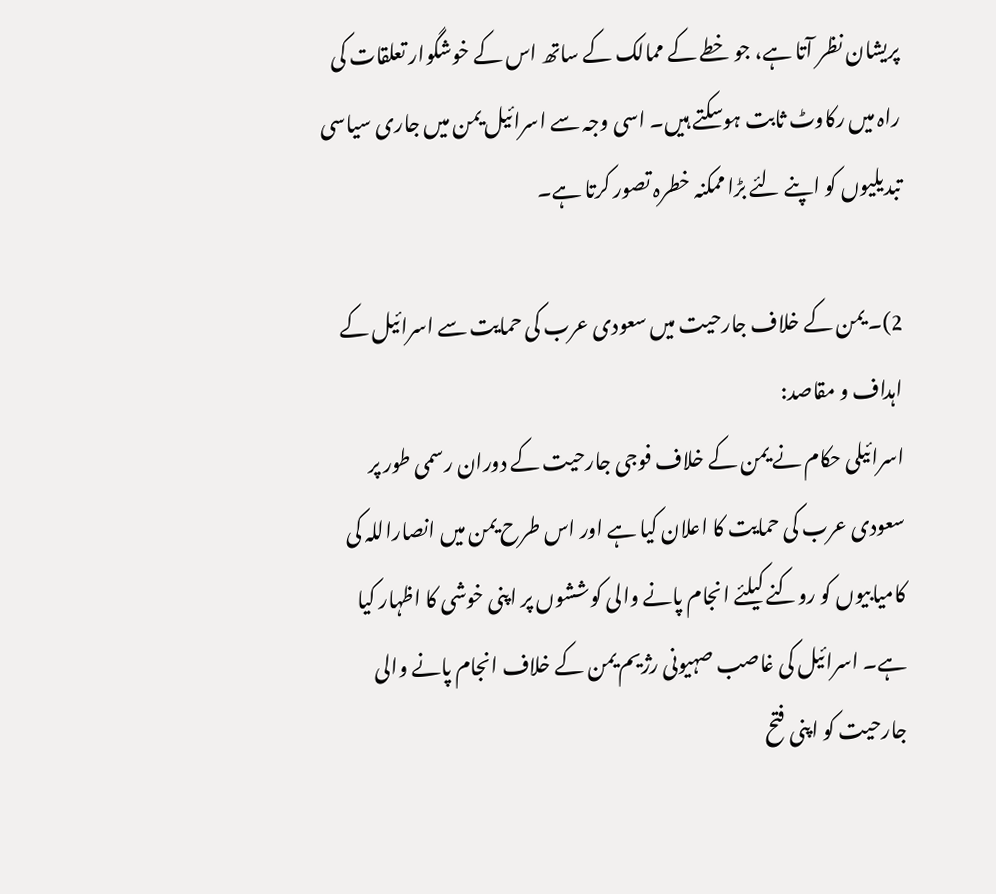پریشان نظر آتا ہے، جو خطے کے ممالک کے ساتھ اس کے خوشگوار تعلقات کی راہ میں رکاوٹ ثابت ہوسکتے ہیں۔ اسی وجہ سے اسرائیل یمن میں جاری سیاسی تبدیلیوں کو اپنے لئے بڑا ممکنہ خطرہ تصور کرتا ہے۔

2)۔ یمن کے خلاف جارحیت میں سعودی عرب کی حمایت سے اسرائیل کے اہداف و مقاصد:
اسرائیلی حکام نے یمن کے خلاف فوجی جارحیت کے دوران رسمی طور پر سعودی عرب کی حمایت کا اعلان کیا ہے اور اس طرح یمن میں انصاراللہ کی کامیابیوں کو روکنے کیلئے انجام پانے والی کوششوں پر اپنی خوشی کا اظہار کیا ہے۔ اسرائیل کی غاصب صہیونی رژیم یمن کے خلاف انجام پانے والی جارحیت کو اپنی فتح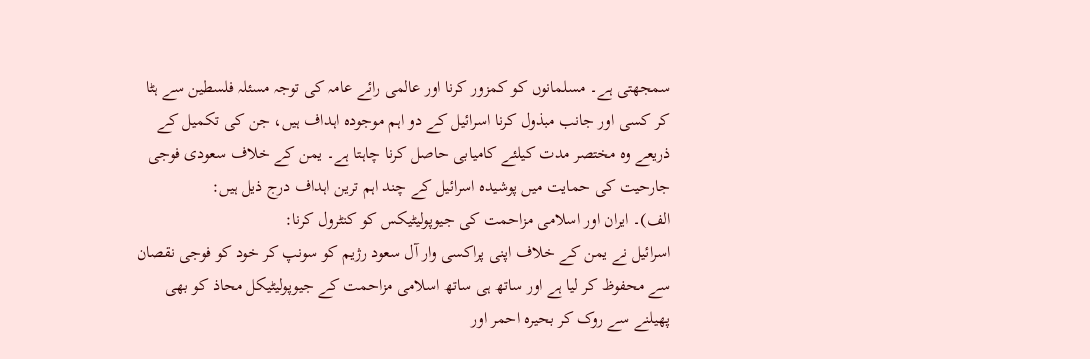سمجھتی ہے۔ مسلمانوں کو کمزور کرنا اور عالمی رائے عامہ کی توجہ مسئلہ فلسطین سے ہٹا کر کسی اور جانب مبذول کرنا اسرائیل کے دو اہم موجودہ اہداف ہیں، جن کی تکمیل کے ذریعے وہ مختصر مدت کیلئے کامیابی حاصل کرنا چاہتا ہے۔ یمن کے خلاف سعودی فوجی جارحیت کی حمایت میں پوشیدہ اسرائیل کے چند اہم ترین اہداف درج ذیل ہیں:
الف)۔ ایران اور اسلامی مزاحمت کی جیوپولیٹیکس کو کنٹرول کرنا:
اسرائیل نے یمن کے خلاف اپنی پراکسی وار آل سعود رژیم کو سونپ کر خود کو فوجی نقصان سے محفوظ کر لیا ہے اور ساتھ ہی ساتھ اسلامی مزاحمت کے جیوپولیٹیکل محاذ کو بھی پھیلنے سے روک کر بحیرہ احمر اور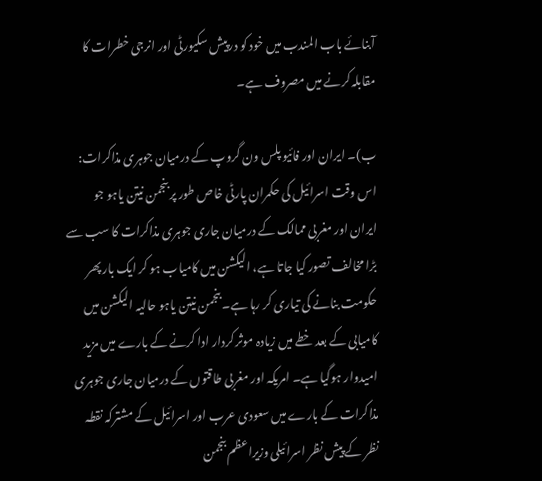آبنائے باب المندب میں خود کو درپیش سکیورٹی اور انرجی خطرات کا مقابلہ کرنے میں مصروف ہے۔

ب)۔ ایران اور فائیو پلس ون گروپ کے درمیان جوہری مذاکرات: اس وقت اسرائیل کی حکمران پارٹی خاص طور پر بنجمن نیتن یاہو جو ایران اور مغربی ممالک کے درمیان جاری جوہری مذاکرات کا سب سے بڑا مخالف تصور کیا جاتا ہے، الیکشن میں کامیاب ہو کر ایک بار پھر حکومت بنانے کی تیاری کر رہا ہے۔ بنجمن نیتن یاہو حالیہ الیکشن میں کامیابی کے بعد خطے میں زیادہ موثر کردار ادا کرنے کے بارے میں مزید امیدوار ہوگیا ہے۔ امریکہ اور مغربی طاقتوں کے درمیان جاری جوہری مذاکرات کے بارے میں سعودی عرب اور اسرائیل کے مشترکہ نقطہ نظر کے پیش نظر اسرائیلی وزیراعظم بنجمن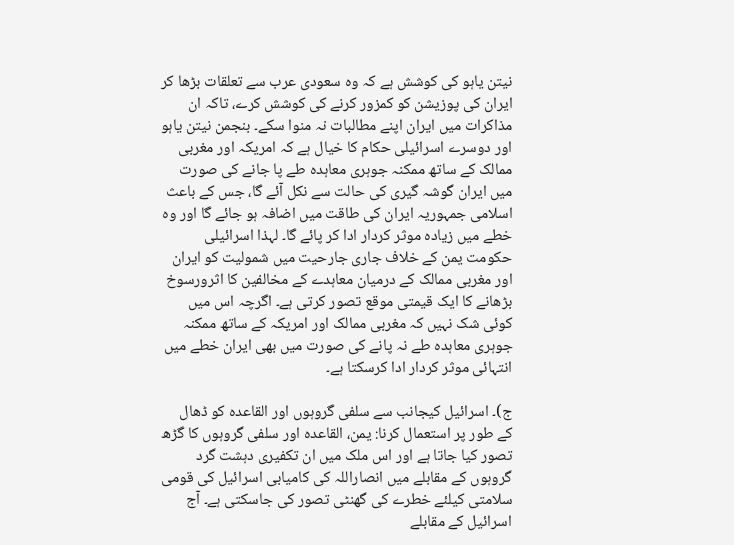نیتن یاہو کی کوشش ہے کہ وہ سعودی عرب سے تعلقات بڑھا کر ایران کی پوزیشن کو کمزور کرنے کی کوشش کرے، تاکہ ان مذاکرات میں ایران اپنے مطالبات نہ منوا سکے۔ بنجمن نیتن یاہو اور دوسرے اسرائیلی حکام کا خیال ہے کہ امریکہ اور مغربی ممالک کے ساتھ ممکنہ جوہری معاہدہ طے پا جانے کی صورت میں ایران گوشہ گیری کی حالت سے نکل آئے گا، جس کے باعث اسلامی جمہوریہ ایران کی طاقت میں اضافہ ہو جائے گا اور وہ خطے میں زیادہ موثر کردار ادا کر پائے گا۔ لہذا اسرائیلی حکومت یمن کے خلاف جاری جارحیت میں شمولیت کو ایران اور مغربی ممالک کے درمیان معاہدے کے مخالفین کا اثرورسوخ بڑھانے کا ایک قیمتی موقع تصور کرتی ہے۔ اگرچہ اس میں کوئی شک نہیں کہ مغربی ممالک اور امریکہ کے ساتھ ممکنہ جوہری معاہدہ طے نہ پانے کی صورت میں بھی ایران خطے میں انتہائی موثر کردار ادا کرسکتا ہے۔

ج)۔ اسرائیل کیجانب سے سلفی گروہوں اور القاعدہ کو ڈھال کے طور پر استعمال کرنا: یمن، القاعدہ اور سلفی گروہوں کا گڑھ تصور کیا جاتا ہے اور اس ملک میں ان تکفیری دہشت گرد گروہوں کے مقابلے میں انصاراللہ کی کامیابی اسرائیل کی قومی سلامتی کیلئے خطرے کی گھنٹی تصور کی جاسکتی ہے۔ آج اسرائیل کے مقابلے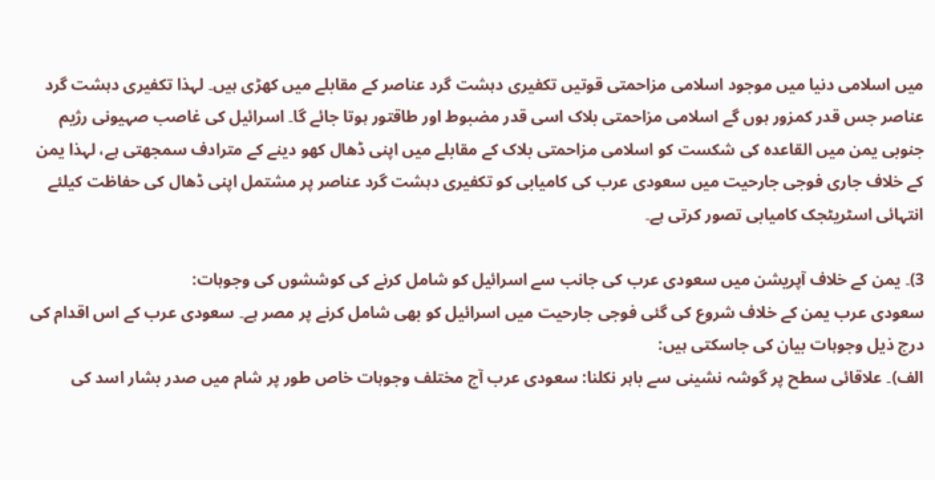میں اسلامی دنیا میں موجود اسلامی مزاحمتی قوتیں تکفیری دہشت گرد عناصر کے مقابلے میں کھڑی ہیں۔ لہذا تکفیری دہشت گرد عناصر جس قدر کمزور ہوں گے اسلامی مزاحمتی بلاک اسی قدر مضبوط اور طاقتور ہوتا جائے گا۔ اسرائیل کی غاصب صہیونی رژیم جنوبی یمن میں القاعدہ کی شکست کو اسلامی مزاحمتی بلاک کے مقابلے میں اپنی ڈھال کھو دینے کے مترادف سمجھتی ہے، لہذا یمن کے خلاف جاری فوجی جارحیت میں سعودی عرب کی کامیابی کو تکفیری دہشت گرد عناصر پر مشتمل اپنی ڈھال کی حفاظت کیلئے انتہائی اسٹریٹجک کامیابی تصور کرتی ہے۔

3)۔ یمن کے خلاف آپریشن میں سعودی عرب کی جانب سے اسرائیل کو شامل کرنے کی کوششوں کی وجوہات:
سعودی عرب یمن کے خلاف شروع کی گئی فوجی جارحیت میں اسرائیل کو بھی شامل کرنے پر مصر ہے۔ سعودی عرب کے اس اقدام کی درج ذیل وجوہات بیان کی جاسکتی ہیں:
الف)۔ علاقائی سطح پر گوشہ نشینی سے باہر نکلنا: سعودی عرب آج مختلف وجوہات خاص طور پر شام میں صدر بشار اسد کی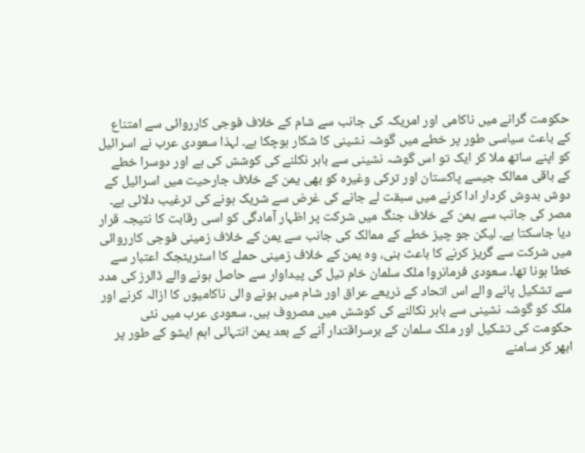حکومت گرانے میں ناکامی اور امریکہ کی جانب سے شام کے خلاف فوجی کارروائی سے امتناع کے باعث سیاسی طور پر خطے میں گوشہ نشینی کا شکار ہوچکا ہے۔ لہذا سعودی عرب نے اسرائیل کو اپنے ساتھ ملا کر ایک تو اس گوشہ نشینی سے باہر نکلنے کی کوشش کی ہے اور دوسرا خطے کے باقی ممالک جیسے پاکستان اور ترکی وغیرہ کو بھی یمن کے خلاف جارحیت میں اسرائیل کے دوش بدوش کردار ادا کرنے میں سبقت لے جانے کی غرض سے شریک ہونے کی ترغیب دلائی ہے۔ مصر کی جانب سے یمن کے خلاف جنگ میں شرکت پر اظہار آمادگی کو اسی رقابت کا نتیجہ قرار دیا جاسکتا ہے۔ لیکن جو چیز خطے کے ممالک کی جانب سے یمن کے خلاف زمینی فوجی کارروائی میں شرکت سے گریز کرنے کا باعث بنی، وہ یمن کے خلاف زمینی حملے کا اسٹریٹجک اعتبار سے خطا ہونا تھا۔ سعودی فرمانروا ملک سلمان خام تیل کی پیداوار سے حاصل ہونے والے ڈالرز کی مدد سے تشکیل پانے والے اس اتحاد کے ذریعے عراق اور شام میں ہونے والی ناکامیوں کا ازالہ کرنے اور ملک کو گوشہ نشینی سے باہر نکالنے کی کوشش میں مصروف ہیں۔ سعودی عرب میں نئی حکومت کی تشکیل اور ملک سلمان کے برسراقتدار آنے کے بعد یمن انتہائی اہم ایشو کے طور پر ابھر کر سامنے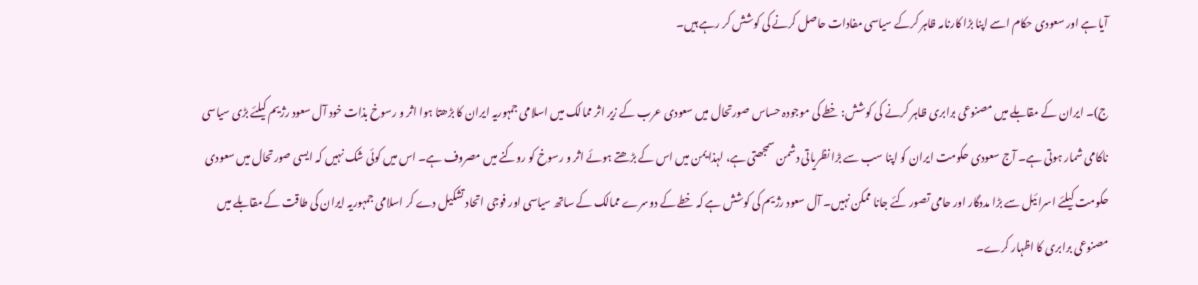آیا ہے اور سعودی حکام اسے اپنا بڑا کارنامہ ظاہر کرکے سیاسی مفادات حاصل کرنے کی کوشش کر رہے ہیں۔

ج)۔ ایران کے مقابلے میں مصنوعی برابری ظاہر کرنے کی کوشش: خطے کی موجودہ حساس صورتحال میں سعودی عرب کے زیر اثر ممالک میں اسلامی جمہوریہ ایران کا بڑھتا ہوا اثر و رسوخ بذات خود آل سعود رژیم کیلئے بڑی سیاسی ناکامی شمار ہوتی ہے۔ آج سعودی حکومت ایران کو اپنا سب سے بڑا نظریاتی دشمن سمجھتی ہے، لہذا یمن میں اس کے بڑھتے ہوئے اثر و رسوخ کو روکنے میں مصروف ہے۔ اس میں کوئی شک نہیں کہ ایسی صورتحال میں سعودی حکومت کیلئے اسرائیل سے بڑا مددگار اور حامی تصور کئے جانا ممکن نہیں۔ آل سعود رژیم کی کوشش ہے کہ خطے کے دوسرے ممالک کے ساتھ سیاسی اور فوجی اتحاد تشکیل دے کر اسلامی جمہوریہ ایران کی طاقت کے مقابلے میں مصنوعی برابری کا اظہار کرے۔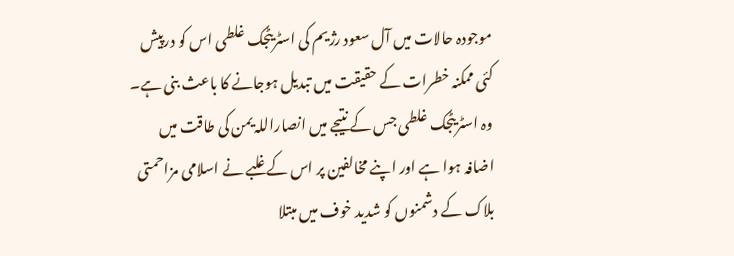موجودہ حالات میں آل سعود رژیم کی اسٹریٹجک غلطی اس کو درپیش کئی ممکنہ خطرات کے حقیقت میں تبدیل ہوجانے کا باعث بنی ہے۔ وہ اسٹریٹجک غلطی جس کے نتیجے میں انصاراللہ یمن کی طاقت میں اضافہ ہوا ہے اور اپنے مخالفین پر اس کے غلبے نے اسلامی مزاحمتی بلاک کے دشمنوں کو شدید خوف میں مبتلا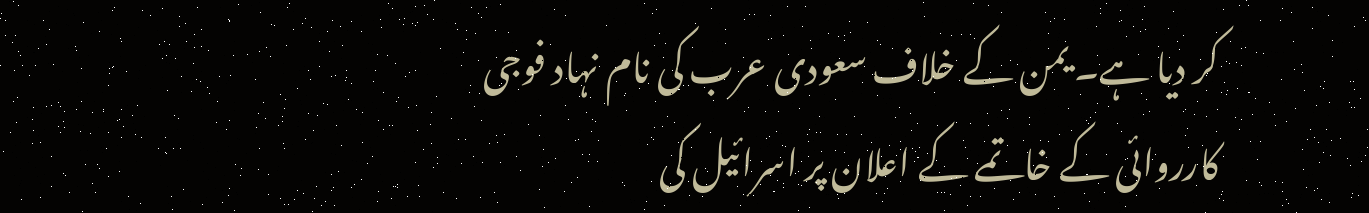کر دیا ہے۔ یمن کے خلاف سعودی عرب کی نام نہاد فوجی کارروائی کے خاتمے کے اعلان پر اسرائیل کی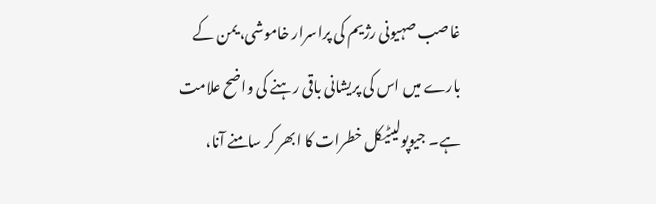غاصب صہیونی رژیم کی پراسرار خاموشی، یمن کے بارے میں اس کی پریشانی باقی رہنے کی واضح علامت ہے۔ جیوپولیٹیکل خطرات کا ابھر کر سامنے آنا،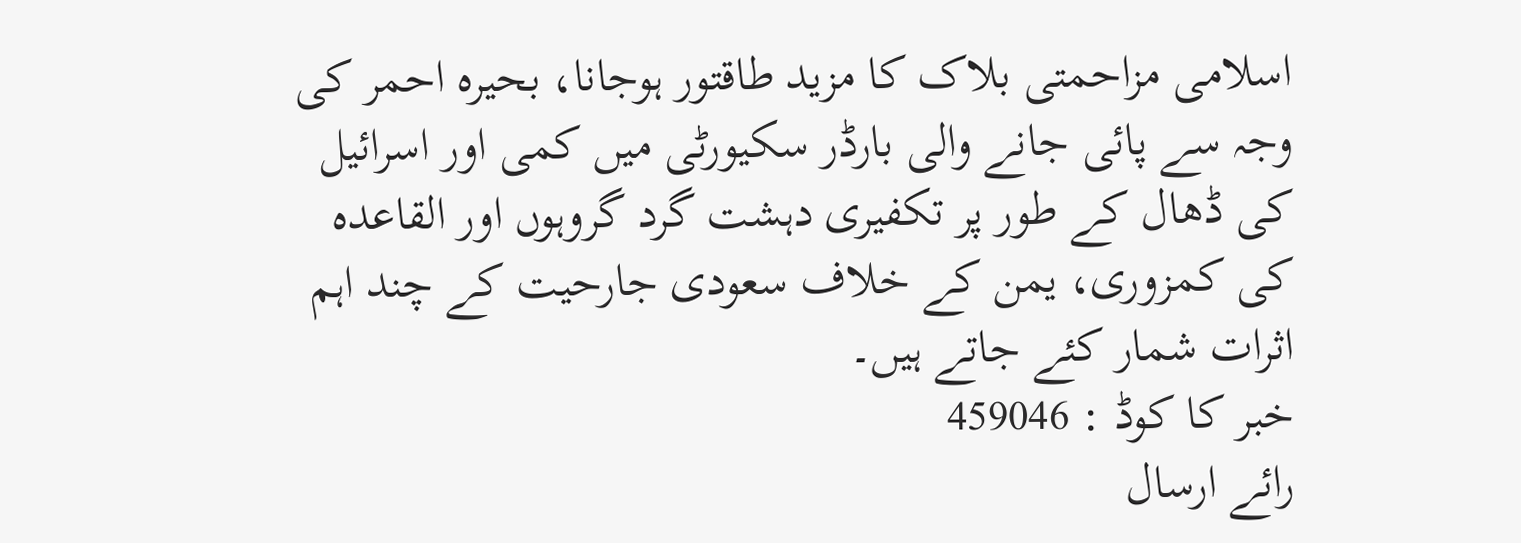اسلامی مزاحمتی بلاک کا مزید طاقتور ہوجانا، بحیرہ احمر کی وجہ سے پائی جانے والی بارڈر سکیورٹی میں کمی اور اسرائیل کی ڈھال کے طور پر تکفیری دہشت گرد گروہوں اور القاعدہ کی کمزوری، یمن کے خلاف سعودی جارحیت کے چند اہم اثرات شمار کئے جاتے ہیں۔
خبر کا کوڈ : 459046
رائے ارسال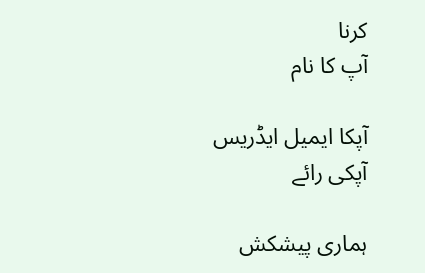کرنا
آپ کا نام

آپکا ایمیل ایڈریس
آپکی رائے

ہماری پیشکش